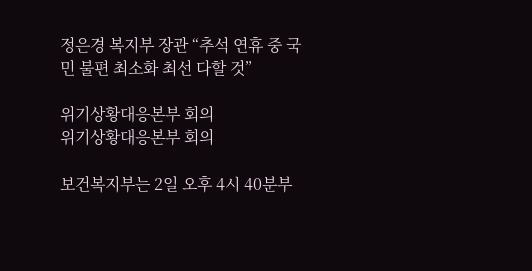정은경 복지부 장관 “추석 연휴 중 국민 불편 최소화 최선 다할 것”

위기상황대응본부 회의
위기상황대응본부 회의

보건복지부는 2일 오후 4시 40분부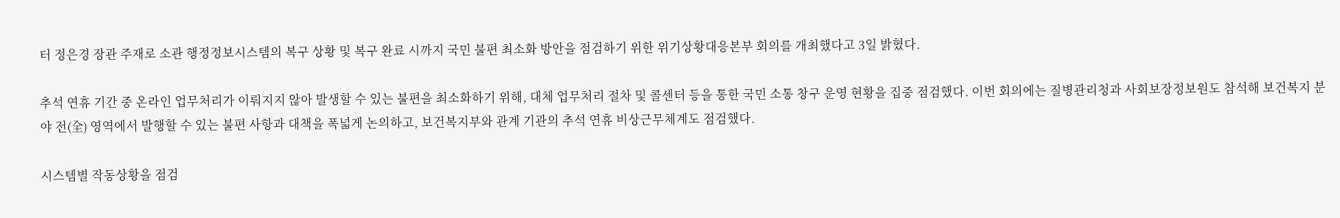터 정은경 장관 주재로 소관 행정정보시스템의 복구 상황 및 복구 완료 시까지 국민 불편 최소화 방안을 점검하기 위한 위기상황대응본부 회의를 개최했다고 3일 밝혔다.

추석 연휴 기간 중 온라인 업무처리가 이뤄지지 않아 발생할 수 있는 불편을 최소화하기 위해, 대체 업무처리 절차 및 콜센터 등을 통한 국민 소통 창구 운영 현황을 집중 점검했다. 이번 회의에는 질병관리청과 사회보장정보원도 참석해 보건복지 분야 전(全) 영역에서 발행할 수 있는 불편 사항과 대책을 폭넓게 논의하고, 보건복지부와 관계 기관의 추석 연휴 비상근무체계도 점검했다.

시스템별 작동상황을 점검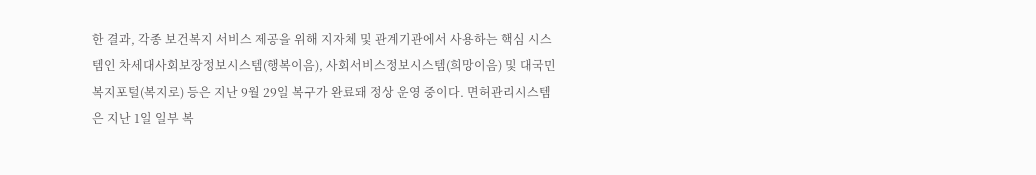한 결과, 각종 보건복지 서비스 제공을 위해 지자체 및 관계기관에서 사용하는 핵심 시스템인 차세대사회보장정보시스템(행복이음), 사회서비스정보시스템(희망이음) 및 대국민 복지포털(복지로) 등은 지난 9월 29일 복구가 완료돼 정상 운영 중이다. 면허관리시스템은 지난 1일 일부 복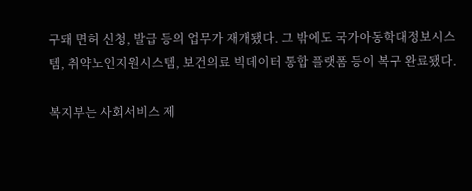구돼 면허 신청, 발급 등의 업무가 재개됐다. 그 밖에도 국가아동학대정보시스템, 취약노인지원시스템, 보건의료 빅데이터 통합 플랫폼 등이 복구 완료됐다.

복지부는 사회서비스 제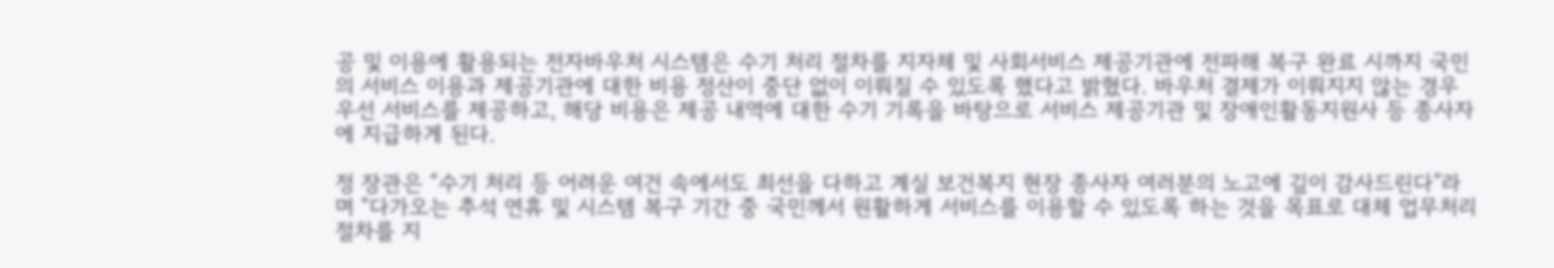공 및 이용에 활용되는 전자바우처 시스템은 수기 처리 절차를 지자체 및 사회서비스 제공기관에 전파해 복구 완료 시까지 국민의 서비스 이용과 제공기관에 대한 비용 정산이 중단 없이 이뤄질 수 있도록 했다고 밝혔다. 바우처 결제가 이뤄지지 않는 경우 우선 서비스를 제공하고, 해당 비용은 제공 내역에 대한 수기 기록을 바탕으로 서비스 제공기관 및 장애인활동지원사 등 종사자에 지급하게 된다.

정 장관은 “수기 처리 등 어려운 여건 속에서도 최선을 다하고 계실 보건복지 현장 종사자 여러분의 노고에 깊이 감사드린다”라며 “다가오는 추석 연휴 및 시스템 복구 기간 중 국민께서 원활하게 서비스를 이용할 수 있도록 하는 것을 목표로 대체 업무처리 절차를 지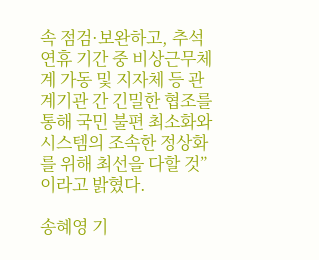속 점검·보완하고, 추석 연휴 기간 중 비상근무체계 가동 및 지자체 등 관계기관 간 긴밀한 협조를 통해 국민 불편 최소화와 시스템의 조속한 정상화를 위해 최선을 다할 것”이라고 밝혔다.

송혜영 기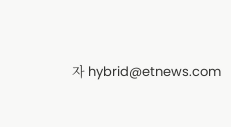자 hybrid@etnews.com